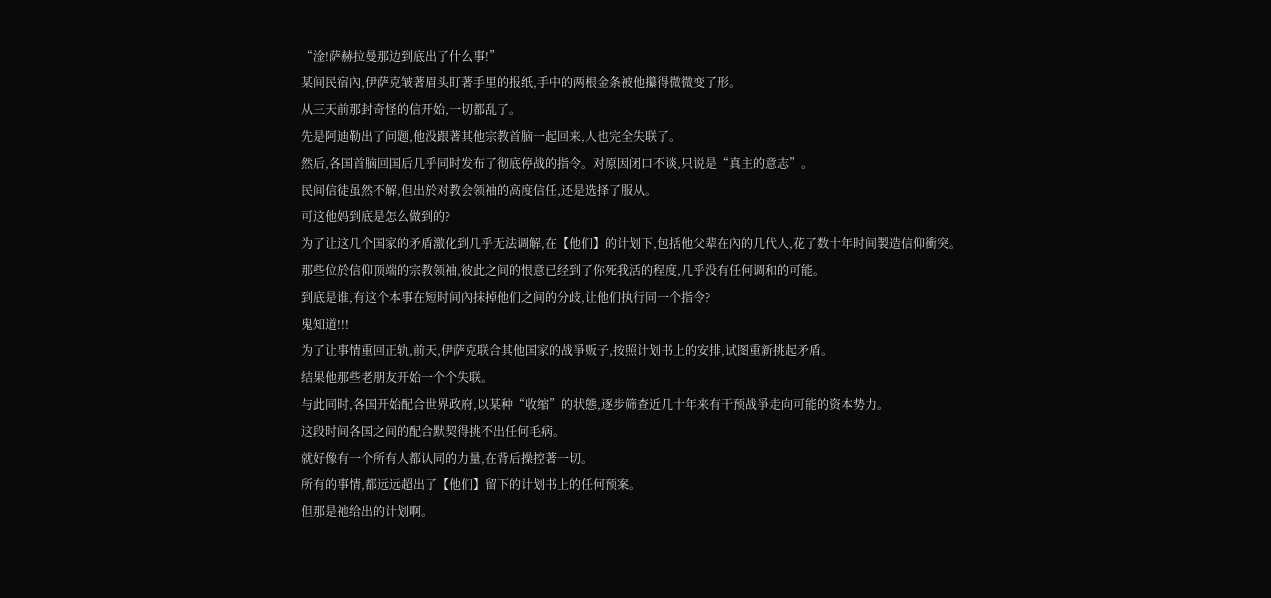“淦!萨赫拉曼那边到底出了什么事!”
某间民宿內,伊萨克皱著眉头盯著手里的报纸,手中的两根金条被他攥得微微变了形。
从三天前那封奇怪的信开始,一切都乱了。
先是阿迪勒出了问题,他没跟著其他宗教首脑一起回来,人也完全失联了。
然后,各国首脑回国后几乎同时发布了彻底停战的指令。对原因闭口不谈,只说是“真主的意志”。
民间信徒虽然不解,但出於对教会领袖的高度信任,还是选择了服从。
可这他妈到底是怎么做到的?
为了让这几个国家的矛盾激化到几乎无法调解,在【他们】的计划下,包括他父辈在內的几代人,花了数十年时间製造信仰衝突。
那些位於信仰顶端的宗教领袖,彼此之间的恨意已经到了你死我活的程度,几乎没有任何调和的可能。
到底是谁,有这个本事在短时间內抹掉他们之间的分歧,让他们执行同一个指令?
鬼知道!!!
为了让事情重回正轨,前天,伊萨克联合其他国家的战爭贩子,按照计划书上的安排,试图重新挑起矛盾。
结果他那些老朋友开始一个个失联。
与此同时,各国开始配合世界政府,以某种“收缩”的状態,逐步筛查近几十年来有干预战爭走向可能的资本势力。
这段时间各国之间的配合默契得挑不出任何毛病。
就好像有一个所有人都认同的力量,在背后操控著一切。
所有的事情,都远远超出了【他们】留下的计划书上的任何预案。
但那是祂给出的计划啊。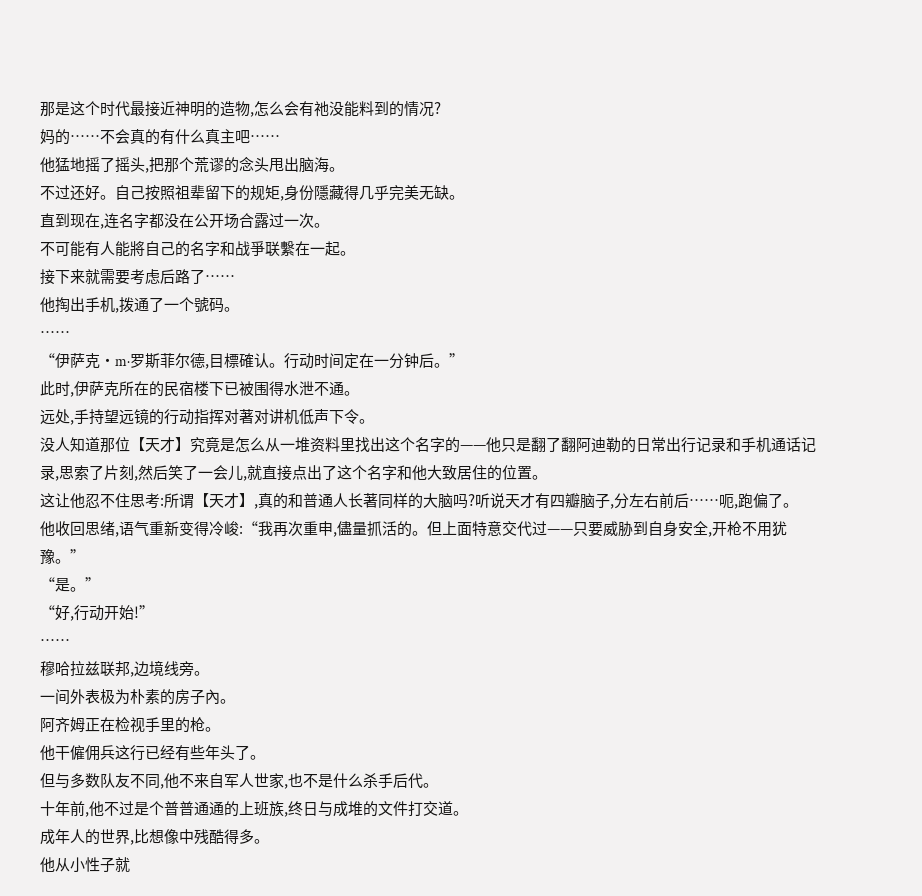那是这个时代最接近神明的造物,怎么会有祂没能料到的情况?
妈的……不会真的有什么真主吧……
他猛地摇了摇头,把那个荒谬的念头甩出脑海。
不过还好。自己按照祖辈留下的规矩,身份隱藏得几乎完美无缺。
直到现在,连名字都没在公开场合露过一次。
不可能有人能將自己的名字和战爭联繫在一起。
接下来就需要考虑后路了……
他掏出手机,拨通了一个號码。
……
“伊萨克·m·罗斯菲尔德,目標確认。行动时间定在一分钟后。”
此时,伊萨克所在的民宿楼下已被围得水泄不通。
远处,手持望远镜的行动指挥对著对讲机低声下令。
没人知道那位【天才】究竟是怎么从一堆资料里找出这个名字的——他只是翻了翻阿迪勒的日常出行记录和手机通话记录,思索了片刻,然后笑了一会儿,就直接点出了这个名字和他大致居住的位置。
这让他忍不住思考:所谓【天才】,真的和普通人长著同样的大脑吗?听说天才有四瓣脑子,分左右前后……呃,跑偏了。
他收回思绪,语气重新变得冷峻:“我再次重申,儘量抓活的。但上面特意交代过——只要威胁到自身安全,开枪不用犹豫。”
“是。”
“好,行动开始!”
……
穆哈拉兹联邦,边境线旁。
一间外表极为朴素的房子內。
阿齐姆正在检视手里的枪。
他干僱佣兵这行已经有些年头了。
但与多数队友不同,他不来自军人世家,也不是什么杀手后代。
十年前,他不过是个普普通通的上班族,终日与成堆的文件打交道。
成年人的世界,比想像中残酷得多。
他从小性子就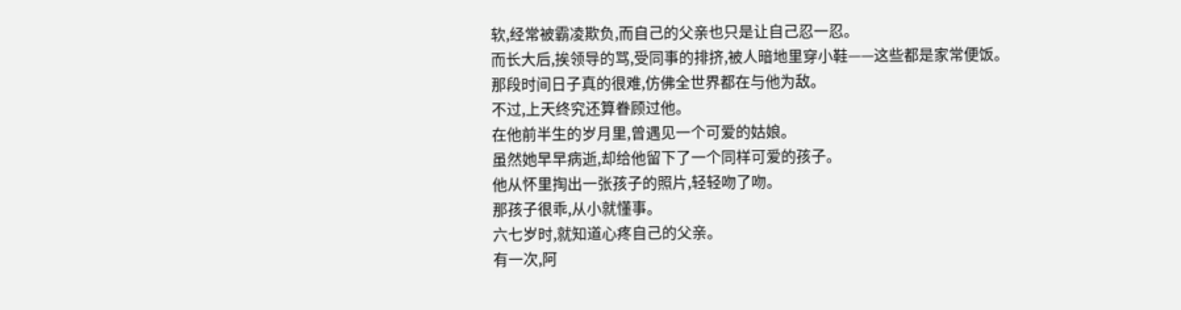软,经常被霸凌欺负,而自己的父亲也只是让自己忍一忍。
而长大后,挨领导的骂,受同事的排挤,被人暗地里穿小鞋——这些都是家常便饭。
那段时间日子真的很难,仿佛全世界都在与他为敌。
不过,上天终究还算眷顾过他。
在他前半生的岁月里,曾遇见一个可爱的姑娘。
虽然她早早病逝,却给他留下了一个同样可爱的孩子。
他从怀里掏出一张孩子的照片,轻轻吻了吻。
那孩子很乖,从小就懂事。
六七岁时,就知道心疼自己的父亲。
有一次,阿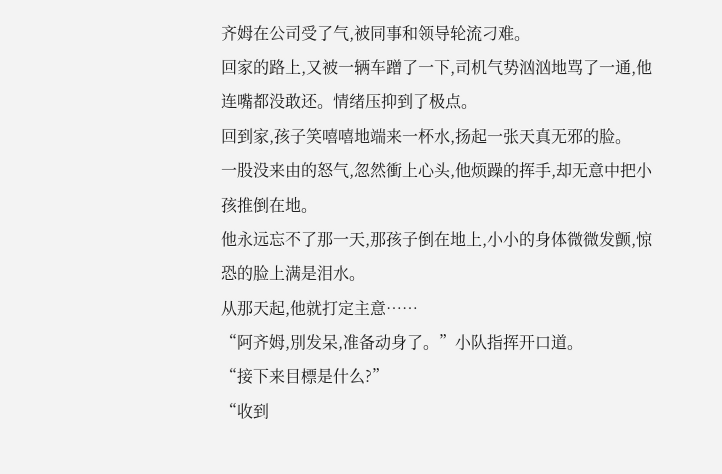齐姆在公司受了气,被同事和领导轮流刁难。
回家的路上,又被一辆车蹭了一下,司机气势汹汹地骂了一通,他连嘴都没敢还。情绪压抑到了极点。
回到家,孩子笑嘻嘻地端来一杯水,扬起一张天真无邪的脸。
一股没来由的怒气,忽然衝上心头,他烦躁的挥手,却无意中把小孩推倒在地。
他永远忘不了那一天,那孩子倒在地上,小小的身体微微发颤,惊恐的脸上满是泪水。
从那天起,他就打定主意……
“阿齐姆,別发呆,准备动身了。”小队指挥开口道。
“接下来目標是什么?”
“收到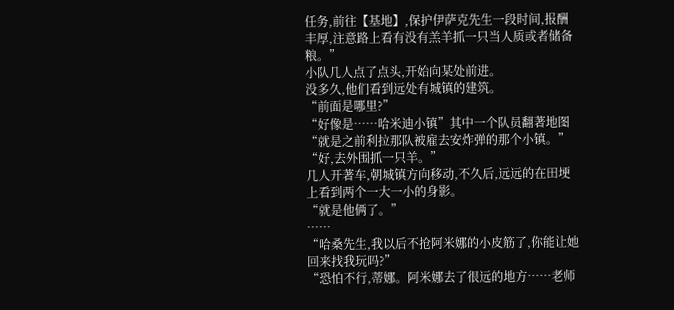任务,前往【基地】,保护伊萨克先生一段时间,报酬丰厚,注意路上看有没有羔羊抓一只当人质或者储备粮。”
小队几人点了点头,开始向某处前进。
没多久,他们看到远处有城镇的建筑。
“前面是哪里?”
“好像是……哈米迪小镇”其中一个队员翻著地图“就是之前利拉那队被雇去安炸弹的那个小镇。”
“好,去外围抓一只羊。”
几人开著车,朝城镇方向移动,不久后,远远的在田埂上看到两个一大一小的身影。
“就是他俩了。”
……
“哈桑先生,我以后不抢阿米娜的小皮筋了,你能让她回来找我玩吗?”
“恐怕不行,蒂娜。阿米娜去了很远的地方……老师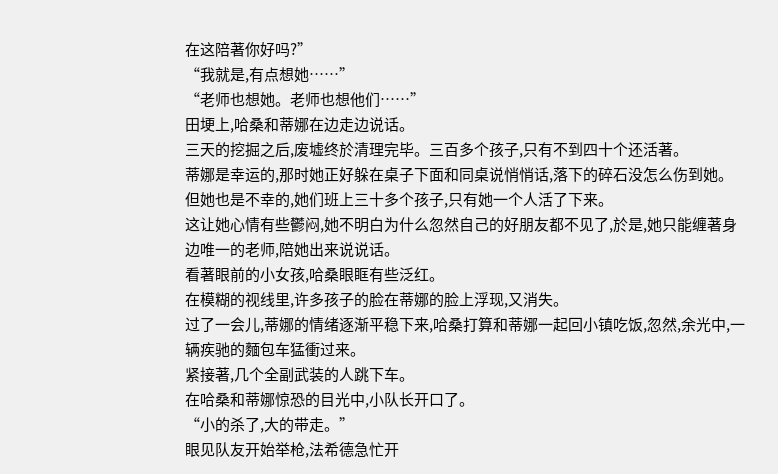在这陪著你好吗?”
“我就是,有点想她……”
“老师也想她。老师也想他们……”
田埂上,哈桑和蒂娜在边走边说话。
三天的挖掘之后,废墟终於清理完毕。三百多个孩子,只有不到四十个还活著。
蒂娜是幸运的,那时她正好躲在桌子下面和同桌说悄悄话,落下的碎石没怎么伤到她。
但她也是不幸的,她们班上三十多个孩子,只有她一个人活了下来。
这让她心情有些鬱闷,她不明白为什么忽然自己的好朋友都不见了,於是,她只能缠著身边唯一的老师,陪她出来说说话。
看著眼前的小女孩,哈桑眼眶有些泛红。
在模糊的视线里,许多孩子的脸在蒂娜的脸上浮现,又消失。
过了一会儿,蒂娜的情绪逐渐平稳下来,哈桑打算和蒂娜一起回小镇吃饭,忽然,余光中,一辆疾驰的麵包车猛衝过来。
紧接著,几个全副武装的人跳下车。
在哈桑和蒂娜惊恐的目光中,小队长开口了。
“小的杀了,大的带走。”
眼见队友开始举枪,法希德急忙开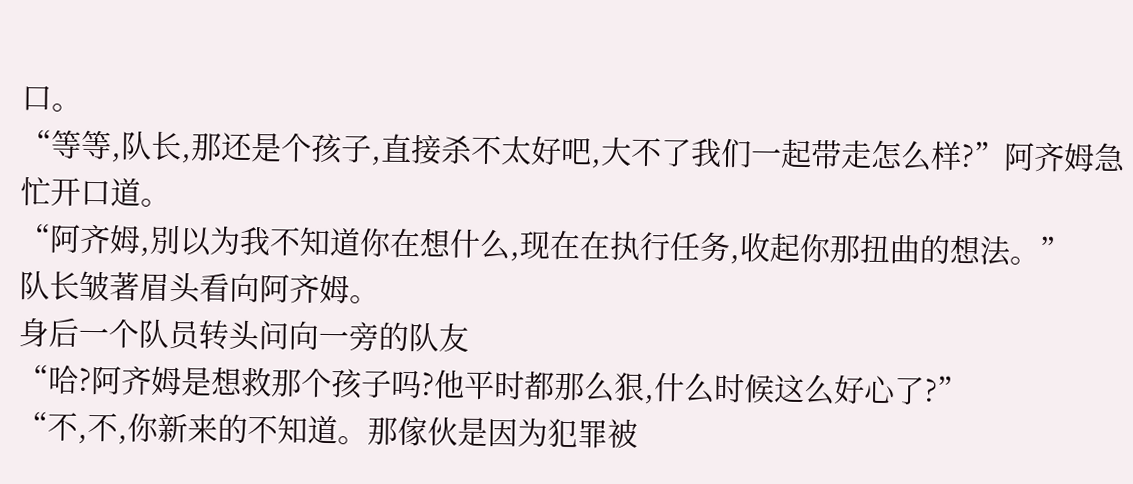口。
“等等,队长,那还是个孩子,直接杀不太好吧,大不了我们一起带走怎么样?”阿齐姆急忙开口道。
“阿齐姆,別以为我不知道你在想什么,现在在执行任务,收起你那扭曲的想法。”
队长皱著眉头看向阿齐姆。
身后一个队员转头问向一旁的队友
“哈?阿齐姆是想救那个孩子吗?他平时都那么狠,什么时候这么好心了?”
“不,不,你新来的不知道。那傢伙是因为犯罪被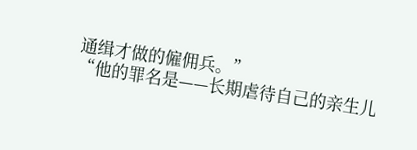通缉才做的僱佣兵。”
“他的罪名是——长期虐待自己的亲生儿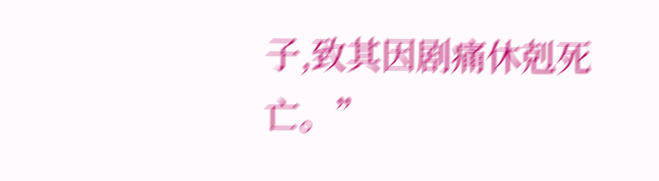子,致其因剧痛休剋死亡。”